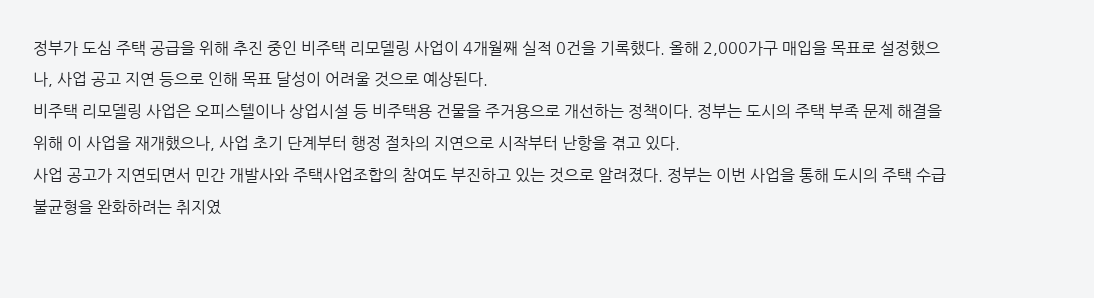정부가 도심 주택 공급을 위해 추진 중인 비주택 리모델링 사업이 4개월째 실적 0건을 기록했다. 올해 2,000가구 매입을 목표로 설정했으나, 사업 공고 지연 등으로 인해 목표 달성이 어려울 것으로 예상된다.
비주택 리모델링 사업은 오피스텔이나 상업시설 등 비주택용 건물을 주거용으로 개선하는 정책이다. 정부는 도시의 주택 부족 문제 해결을 위해 이 사업을 재개했으나, 사업 초기 단계부터 행정 절차의 지연으로 시작부터 난항을 겪고 있다.
사업 공고가 지연되면서 민간 개발사와 주택사업조합의 참여도 부진하고 있는 것으로 알려졌다. 정부는 이번 사업을 통해 도시의 주택 수급 불균형을 완화하려는 취지였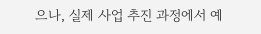으나, 실제 사업 추진 과정에서 예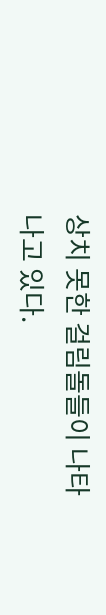상치 못한 걸림돌들이 나타나고 있다.